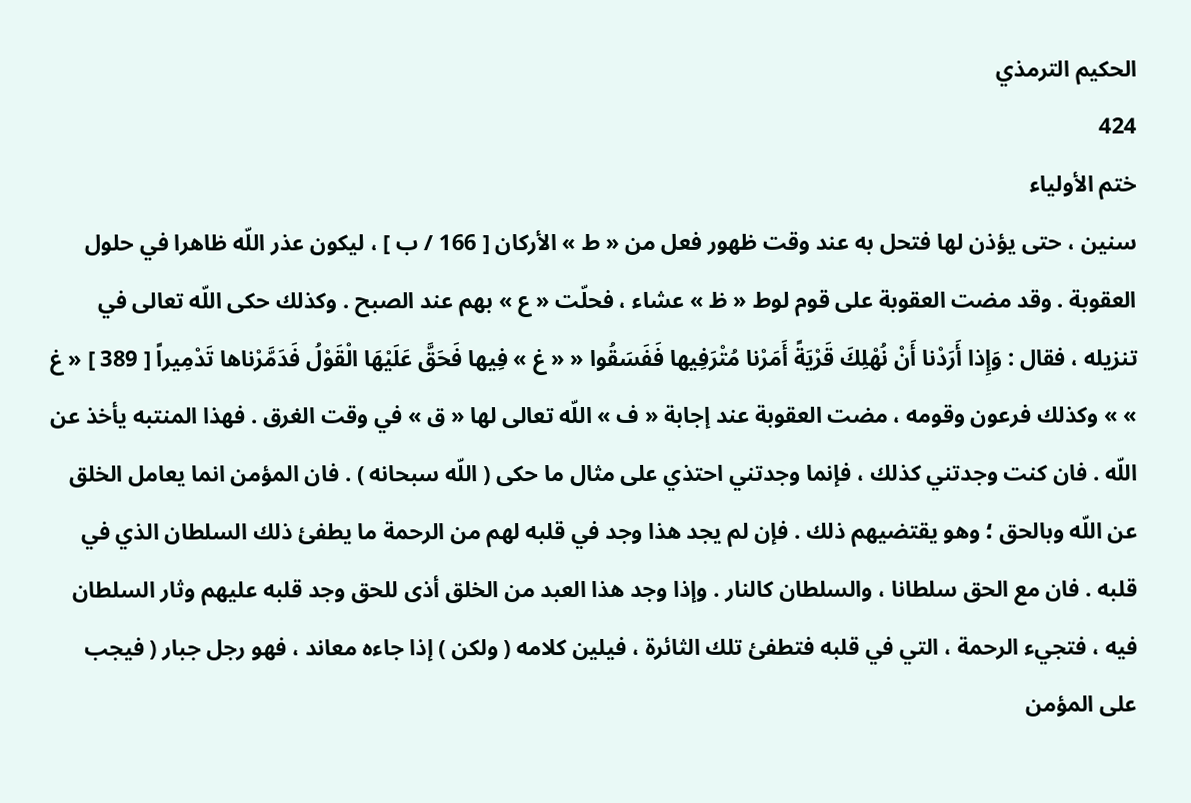الحكيم الترمذي
424
ختم الأولياء
سنين ، حتى يؤذن لها فتحل به عند وقت ظهور فعل من « ط » الأركان [ 166 / ب ] ، ليكون عذر اللّه ظاهرا في حلول العقوبة . وقد مضت العقوبة على قوم لوط « ظ » عشاء ، فحلّت « ع » بهم عند الصبح . وكذلك حكى اللّه تعالى في تنزيله ، فقال : وَإِذا أَرَدْنا أَنْ نُهْلِكَ قَرْيَةً أَمَرْنا مُتْرَفِيها فَفَسَقُوا « « غ » فِيها فَحَقَّ عَلَيْهَا الْقَوْلُ فَدَمَّرْناها تَدْمِيراً [ 389 ] « غ » » وكذلك فرعون وقومه ، مضت العقوبة عند إجابة « ف » اللّه تعالى لها « ق » في وقت الغرق . فهذا المنتبه يأخذ عن اللّه . فان كنت وجدتني كذلك ، فإنما وجدتني احتذي على مثال ما حكى ( اللّه سبحانه ) . فان المؤمن انما يعامل الخلق عن اللّه وبالحق ؛ وهو يقتضيهم ذلك . فإن لم يجد هذا وجد في قلبه لهم من الرحمة ما يطفئ ذلك السلطان الذي في قلبه . فان مع الحق سلطانا ، والسلطان كالنار . وإذا وجد هذا العبد من الخلق أذى للحق وجد قلبه عليهم وثار السلطان فيه ، فتجيء الرحمة ، التي في قلبه فتطفئ تلك الثائرة ، فيلين كلامه ( ولكن ) إذا جاءه معاند ، فهو رجل جبار ( فيجب على المؤمن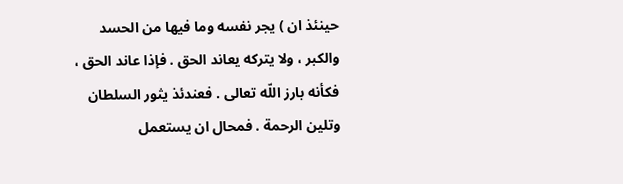حينئذ ان ) يجر نفسه وما فيها من الحسد والكبر ، ولا يتركه يعاند الحق . فإذا عاند الحق ، فكأنه بارز اللّه تعالى . فعندئذ يثور السلطان وتلين الرحمة . فمحال ان يستعمل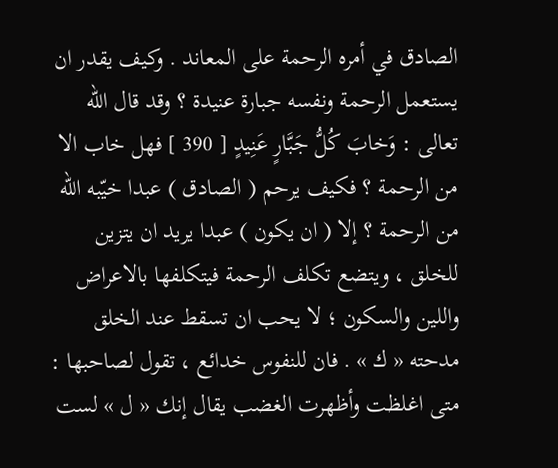الصادق في أمره الرحمة على المعاند . وكيف يقدر ان يستعمل الرحمة ونفسه جبارة عنيدة ؟ وقد قال اللّه تعالى : وَخابَ كُلُّ جَبَّارٍ عَنِيدٍ [ 390 ] فهل خاب الا من الرحمة ؟ فكيف يرحم ( الصادق ) عبدا خيّبه اللّه من الرحمة ؟ إلا ( ان يكون ) عبدا يريد ان يتزين للخلق ، ويتضع تكلف الرحمة فيتكلفها بالاعراض واللين والسكون ؛ لا يحب ان تسقط عند الخلق مدحته « ك » . فان للنفوس خدائع ، تقول لصاحبها : متى اغلظت وأظهرت الغضب يقال إنك « ل » لست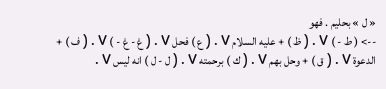« ل » بحليم . فهو
--> ( ط - ) V . ( ظ ) + عليه السلام V . ( ع ) فحل V . ( غ - غ - ) V . ( ف ) + الدعوة V . ( ق ) + وحل بهم V . ( ك ) برحمته V . ( ل - ل ) انه ليس V .